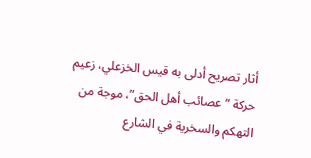أثار تصريح أدلى به قيس الخزعلي، زعيم حركة “عصائب أهل الحق”، موجة من التهكم والسخرية في الشارع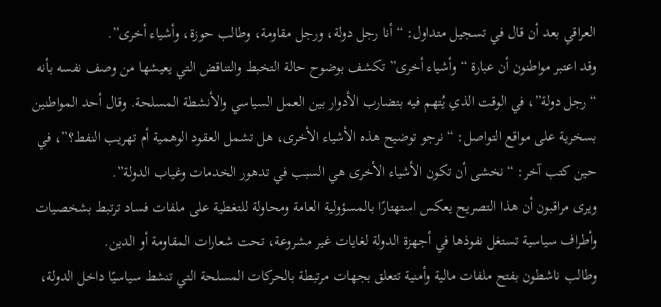العراقي بعد أن قال في تسجيل متداول: “أنا رجل دولة، ورجل مقاومة، وطالب حوزة، وأشياء أخرى”.
وقد اعتبر مواطنون أن عبارة “وأشياء أخرى” تكشف بوضوح حالة التخبط والتناقض التي يعيشها من وصف نفسه بأنه “رجل دولة”، في الوقت الذي يُتهم فيه بتضارب الأدوار بين العمل السياسي والأنشطة المسلحة. وقال أحد المواطنين بسخرية على مواقع التواصل: “نرجو توضيح هذه الأشياء الأخرى، هل تشمل العقود الوهمية أم تهريب النفط؟”، في حين كتب آخر: “نخشى أن تكون الأشياء الأخرى هي السبب في تدهور الخدمات وغياب الدولة”.
ويرى مراقبون أن هذا التصريح يعكس استهتارًا بالمسؤولية العامة ومحاولة للتغطية على ملفات فساد ترتبط بشخصيات وأطراف سياسية تستغل نفوذها في أجهزة الدولة لغايات غير مشروعة، تحت شعارات المقاومة أو الدين.
وطالب ناشطون بفتح ملفات مالية وأمنية تتعلق بجهات مرتبطة بالحركات المسلحة التي تنشط سياسيًا داخل الدولة،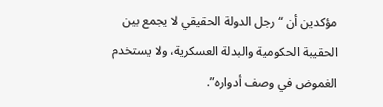مؤكدين أن “رجل الدولة الحقيقي لا يجمع بين الحقيبة الحكومية والبدلة العسكرية، ولا يستخدم الغموض في وصف أدواره”.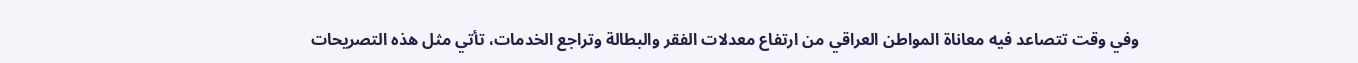وفي وقت تتصاعد فيه معاناة المواطن العراقي من ارتفاع معدلات الفقر والبطالة وتراجع الخدمات، تأتي مثل هذه التصريحات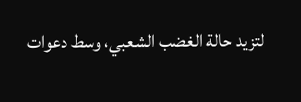لتزيد حالة الغضب الشعبي، وسط دعوات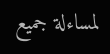لمساءلة جميع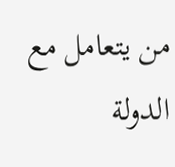من يتعامل مع الدولة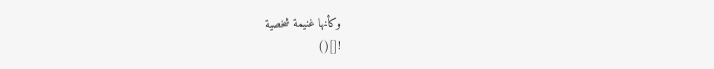وكأنها غنيمة شخصية
![]()